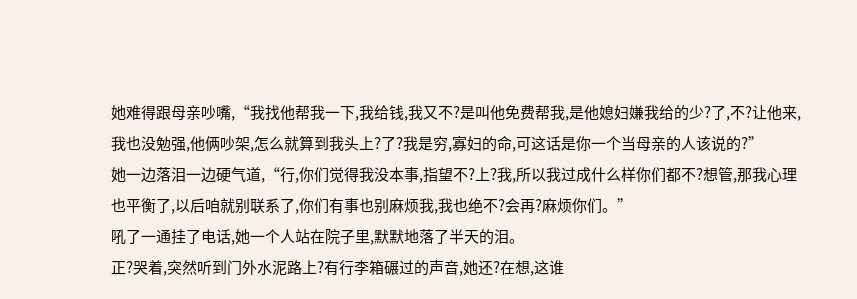她难得跟母亲吵嘴,“我找他帮我一下,我给钱,我又不?是叫他免费帮我,是他媳妇嫌我给的少?了,不?让他来,我也没勉强,他俩吵架,怎么就算到我头上?了?我是穷,寡妇的命,可这话是你一个当母亲的人该说的?”
她一边落泪一边硬气道,“行,你们觉得我没本事,指望不?上?我,所以我过成什么样你们都不?想管,那我心理也平衡了,以后咱就别联系了,你们有事也别麻烦我,我也绝不?会再?麻烦你们。”
吼了一通挂了电话,她一个人站在院子里,默默地落了半天的泪。
正?哭着,突然听到门外水泥路上?有行李箱碾过的声音,她还?在想,这谁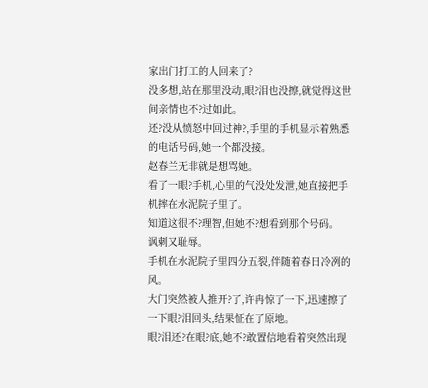家出门打工的人回来了?
没多想,站在那里没动,眼?泪也没擦,就觉得这世间亲情也不?过如此。
还?没从愤怒中回过神?,手里的手机显示着熟悉的电话号码,她一个都没接。
赵春兰无非就是想骂她。
看了一眼?手机,心里的气没处发泄,她直接把手机摔在水泥院子里了。
知道这很不?理智,但她不?想看到那个号码。
讽刺又耻辱。
手机在水泥院子里四分五裂,伴随着春日冷冽的风。
大门突然被人推开?了,许冉惊了一下,迅速擦了一下眼?泪回头,结果怔在了原地。
眼?泪还?在眼?底,她不?敢置信地看着突然出现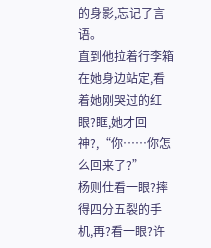的身影,忘记了言语。
直到他拉着行李箱在她身边站定,看着她刚哭过的红眼?眶,她才回神?,“你……你怎么回来了?”
杨则仕看一眼?摔得四分五裂的手机,再?看一眼?许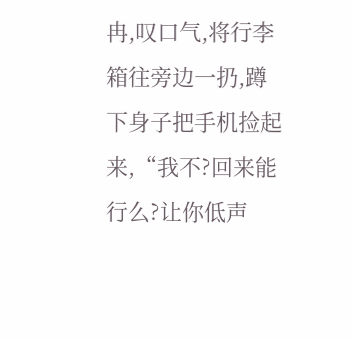冉,叹口气,将行李箱往旁边一扔,蹲下身子把手机捡起来,“我不?回来能行么?让你低声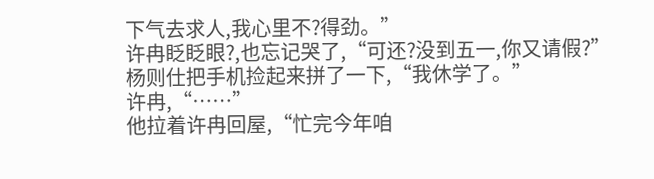下气去求人,我心里不?得劲。”
许冉眨眨眼?,也忘记哭了,“可还?没到五一,你又请假?”
杨则仕把手机捡起来拼了一下,“我休学了。”
许冉,“……”
他拉着许冉回屋,“忙完今年咱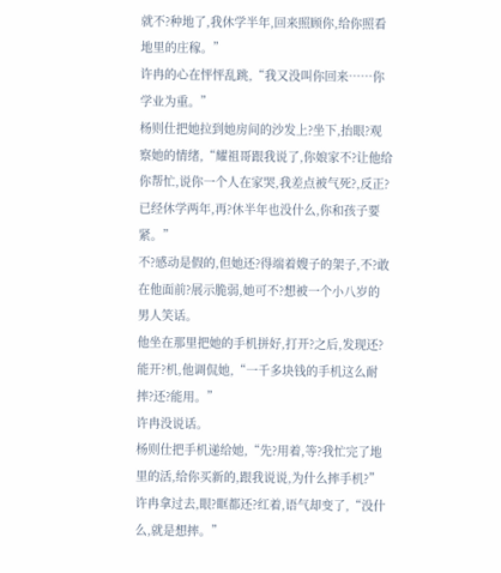就不?种地了,我休学半年,回来照顾你,给你照看地里的庄稼。”
许冉的心在怦怦乱跳,“我又没叫你回来……你学业为重。”
杨则仕把她拉到她房间的沙发上?坐下,抬眼?观察她的情绪,“耀祖哥跟我说了,你娘家不?让他给你帮忙,说你一个人在家哭,我差点被气死?,反正?已经休学两年,再?休半年也没什么,你和孩子要紧。”
不?感动是假的,但她还?得端着嫂子的架子,不?敢在他面前?展示脆弱,她可不?想被一个小八岁的男人笑话。
他坐在那里把她的手机拼好,打开?之后,发现还?能开?机,他调侃她,“一千多块钱的手机这么耐摔?还?能用。”
许冉没说话。
杨则仕把手机递给她,“先?用着,等?我忙完了地里的活,给你买新的,跟我说说,为什么摔手机?”
许冉拿过去,眼?眶都还?红着,语气却变了,“没什么,就是想摔。”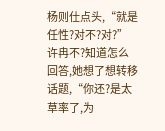杨则仕点头,“就是任性?对不?对?”
许冉不?知道怎么回答,她想了想转移话题,“你还?是太草率了,为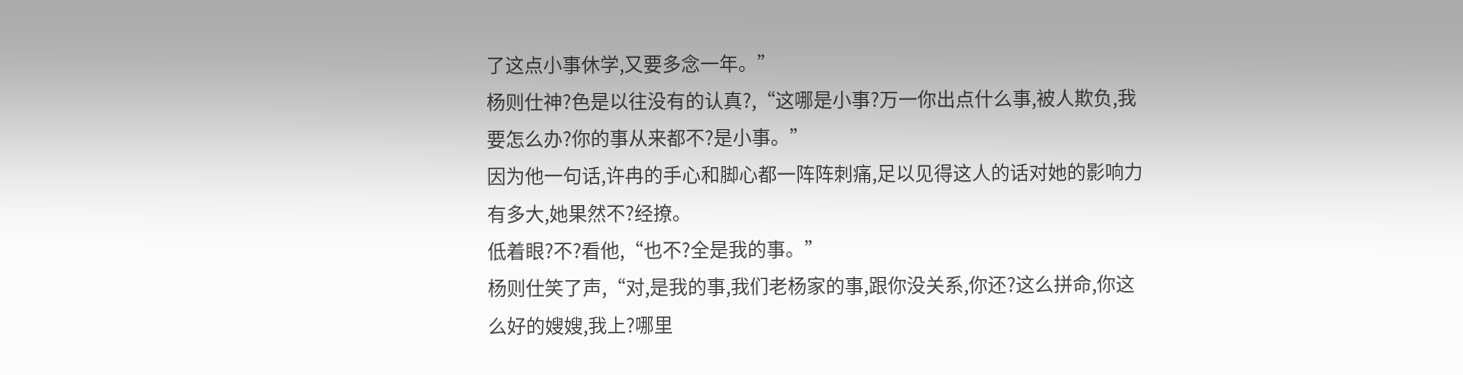了这点小事休学,又要多念一年。”
杨则仕神?色是以往没有的认真?,“这哪是小事?万一你出点什么事,被人欺负,我要怎么办?你的事从来都不?是小事。”
因为他一句话,许冉的手心和脚心都一阵阵刺痛,足以见得这人的话对她的影响力有多大,她果然不?经撩。
低着眼?不?看他,“也不?全是我的事。”
杨则仕笑了声,“对,是我的事,我们老杨家的事,跟你没关系,你还?这么拼命,你这么好的嫂嫂,我上?哪里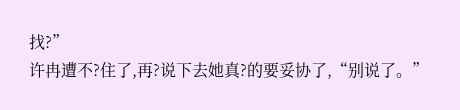找?”
许冉遭不?住了,再?说下去她真?的要妥协了,“别说了。”